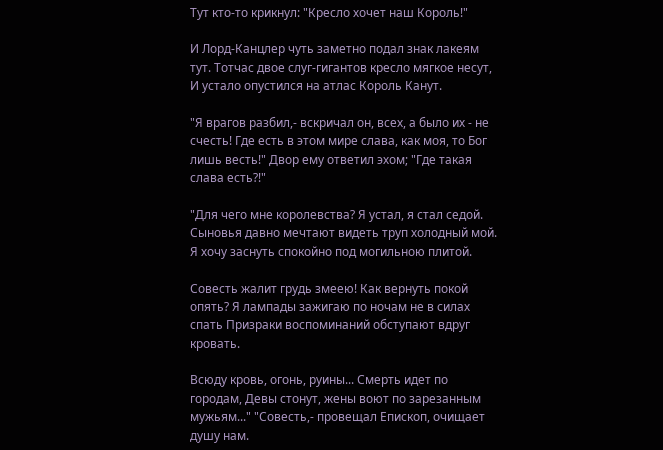Тут кто-то крикнул: "Кресло хочет наш Король!"

И Лорд-Канцлер чуть заметно подал знак лакеям тут. Тотчас двое слуг-гигантов кресло мягкое несут, И устало опустился на атлас Король Канут.

"Я врагов разбил,- вскричал он, всех, а было их - не счесть! Где есть в этом мире слава, как моя, то Бог лишь весть!" Двор ему ответил эхом; "Где такая слава есть?!"

"Для чего мне королевства? Я устал, я стал седой. Сыновья давно мечтают видеть труп холодный мой. Я хочу заснуть спокойно под могильною плитой.

Совесть жалит грудь змеею! Как вернуть покой опять? Я лампады зажигаю по ночам не в силах спать Призраки воспоминаний обступают вдруг кровать.

Всюду кровь, огонь, руины... Смерть идет по городам, Девы стонут, жены воют по зарезанным мужьям..." "Совесть,- провещал Епископ, очищает душу нам.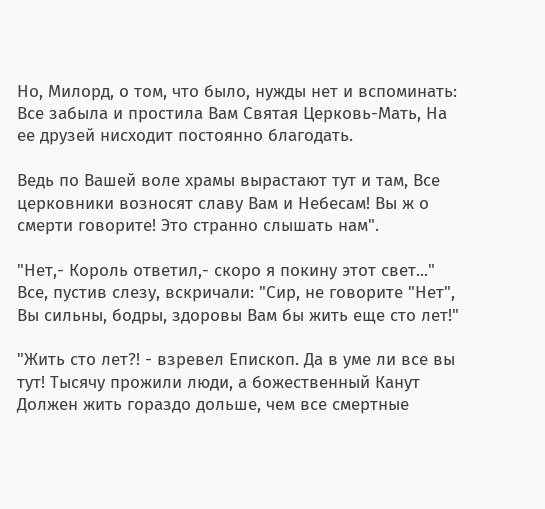Но, Милорд, о том, что было, нужды нет и вспоминать: Все забыла и простила Вам Святая Церковь-Мать, На ее друзей нисходит постоянно благодать.

Ведь по Вашей воле храмы вырастают тут и там, Все церковники возносят славу Вам и Небесам! Вы ж о смерти говорите! Это странно слышать нам".

"Нет,- Король ответил,- скоро я покину этот свет..." Все, пустив слезу, вскричали: "Сир, не говорите "Нет", Вы сильны, бодры, здоровы Вам бы жить еще сто лет!"

"Жить сто лет?! - взревел Епископ. Да в уме ли все вы тут! Тысячу прожили люди, а божественный Канут Должен жить гораздо дольше, чем все смертные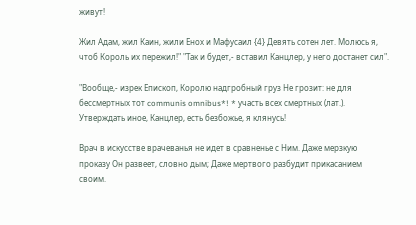живут!

Жил Адам, жил Каин, жили Енох и Мафусаил {4} Девять сотен лет. Молюсь я, чтоб Король их пережил!" "Так и будет,- вставил Канцлер, у него достанет сил".

"Вообще,- изрек Епископ, Королю надгробный груз Не грозит: не для бессмертных тот communis omnibus*! * участь всех смертных (лат.). Утверждать иное, Канцлер, есть безбожье, я клянусь!

Врач в искусстве врачеванья не идет в сравненье с Ним. Даже мерзкую проказу Он развеет, словно дым; Даже мертвого разбудит прикасанием своим.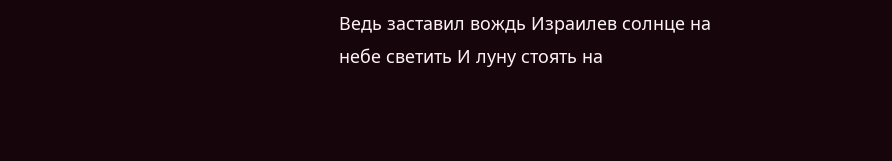Ведь заставил вождь Израилев солнце на небе светить И луну стоять на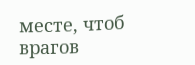месте, чтоб врагов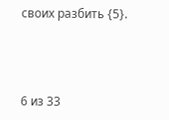своих разбить {5}.



6 из 33